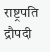राष्ट्रपति द्रौपदी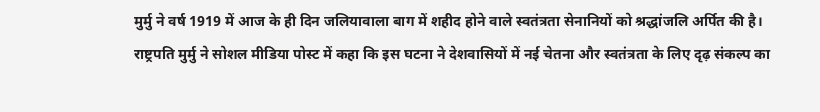मुर्मु ने वर्ष 1919 में आज के ही दिन जलियावाला बाग में शहीद होने वाले स्वतंत्रता सेनानियों को श्रद्धांजलि अर्पित की है। राष्ट्रपति मुर्मु ने सोशल मीडिया पोस्ट में कहा कि इस घटना ने देशवासियों में नई चेतना और स्वतंत्रता के लिए दृढ़ संकल्प का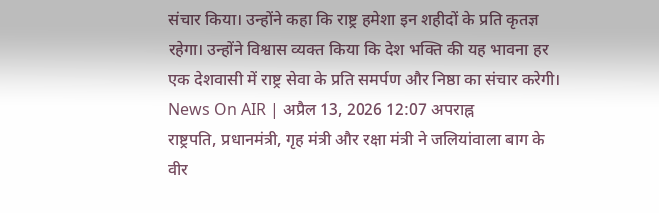संचार किया। उन्होंने कहा कि राष्ट्र हमेशा इन शहीदों के प्रति कृतज्ञ रहेगा। उन्होंने विश्वास व्यक्त किया कि देश भक्ति की यह भावना हर एक देशवासी में राष्ट्र सेवा के प्रति समर्पण और निष्ठा का संचार करेगी।
News On AIR | अप्रैल 13, 2026 12:07 अपराह्न
राष्ट्रपति, प्रधानमंत्री, गृह मंत्री और रक्षा मंत्री ने जलियांवाला बाग के वीर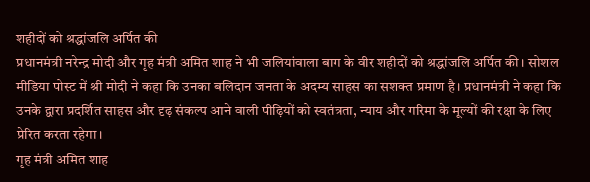शहीदों को श्रद्धांजलि अर्पित की
प्रधानमंत्री नरेन्द्र मोदी और गृह मंत्री अमित शाह ने भी जलियांवाला बाग के वीर शहीदों को श्रद्धांजलि अर्पित की। सोशल मीडिया पोस्ट में श्री मोदी ने कहा कि उनका बलिदान जनता के अदम्य साहस का सशक्त प्रमाण है। प्रधानमंत्री ने कहा कि उनके द्वारा प्रदर्शित साहस और दृढ़ संकल्प आने वाली पीढ़ियों को स्वतंत्रता, न्याय और गरिमा के मूल्यों की रक्षा के लिए प्रेरित करता रहेगा।
गृह मंत्री अमित शाह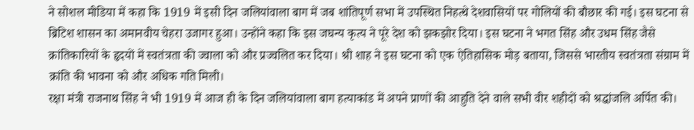ने सोशल मीडिया में कहा कि 1919 में इसी दिन जलियांवाला बाग में जब शांतिपूर्ण सभा में उपस्थित निहत्थे देशवासियों पर गोलियों की बौछार की गई। इस घटना से ब्रिटिश शासन का अमानवीय चेहरा उजागर हुआ। उन्होंने कहा कि इस जघन्य कृत्य ने पूरे देश को झकझोर दिया। इस घटना ने भगत सिंह और उधम सिंह जैसे क्रांतिकारियों के हृदयों में स्वतंत्रता की ज्वाला को और प्रज्वलित कर दिया। श्री शाह ने इस घटना को एक ऐतिहासिक मोड़ बताया, जिससे भारतीय स्वतंत्रता संग्राम में क्रांति की भावना को और अधिक गति मिली।
रक्षा मंत्री राजनाथ सिंह ने भी 1919 में आज ही के दिन जलियांवाला बाग हत्याकांड में अपने प्राणों की आहुति देने वाले सभी वीर शहीदों को श्रद्धांजलि अर्पित की।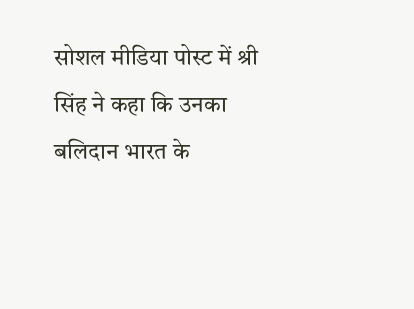सोशल मीडिया पोस्ट में श्री सिंह ने कहा कि उनका बलिदान भारत के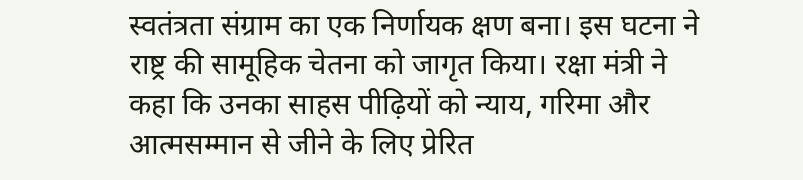स्वतंत्रता संग्राम का एक निर्णायक क्षण बना। इस घटना ने राष्ट्र की सामूहिक चेतना को जागृत किया। रक्षा मंत्री ने कहा कि उनका साहस पीढ़ियों को न्याय, गरिमा और आत्मसम्मान से जीने के लिए प्रेरित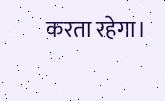करता रहेगा।